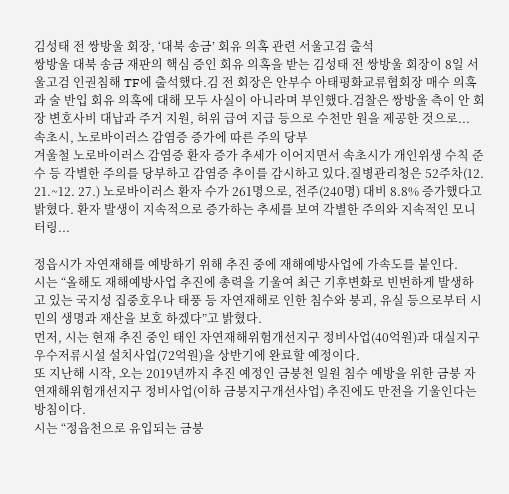김성태 전 쌍방울 회장, ‘대북 송금’ 회유 의혹 관련 서울고검 출석
쌍방울 대북 송금 재판의 핵심 증인 회유 의혹을 받는 김성태 전 쌍방울 회장이 8일 서울고검 인권침해 TF에 출석했다.김 전 회장은 안부수 아태평화교류협회장 매수 의혹과 술 반입 회유 의혹에 대해 모두 사실이 아니라며 부인했다.검찰은 쌍방울 측이 안 회장 변호사비 대납과 주거 지원, 허위 급여 지급 등으로 수천만 원을 제공한 것으로...
속초시, 노로바이러스 감염증 증가에 따른 주의 당부
겨울철 노로바이러스 감염증 환자 증가 추세가 이어지면서 속초시가 개인위생 수칙 준수 등 각별한 주의를 당부하고 감염증 추이를 감시하고 있다.질병관리청은 52주차(12. 21.~12. 27.) 노로바이러스 환자 수가 261명으로, 전주(240명) 대비 8.8% 증가했다고 밝혔다. 환자 발생이 지속적으로 증가하는 추세를 보여 각별한 주의와 지속적인 모니터링...

정읍시가 자연재해를 예방하기 위해 추진 중에 재해예방사업에 가속도를 붙인다.
시는 “올해도 재해예방사업 추진에 총력을 기울여 최근 기후변화로 빈번하게 발생하고 있는 국지성 집중호우나 태풍 등 자연재해로 인한 침수와 붕괴, 유실 등으로부터 시민의 생명과 재산을 보호 하겠다”고 밝혔다.
먼저, 시는 현재 추진 중인 태인 자연재해위험개선지구 정비사업(40억원)과 대실지구 우수저류시설 설치사업(72억원)을 상반기에 완료할 예정이다.
또 지난해 시작, 오는 2019년까지 추진 예정인 금붕천 일원 침수 예방을 위한 금붕 자연재해위험개선지구 정비사업(이하 금붕지구개선사업) 추진에도 만전을 기울인다는 방침이다.
시는 “정읍천으로 유입되는 금붕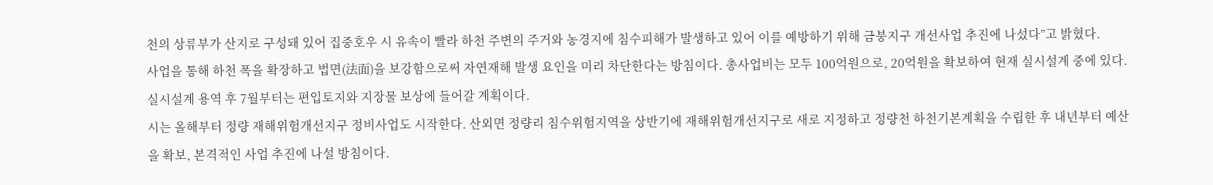천의 상류부가 산지로 구성돼 있어 집중호우 시 유속이 빨라 하천 주변의 주거와 농경지에 침수피해가 발생하고 있어 이를 예방하기 위해 금붕지구 개선사업 추진에 나섰다”고 밝혔다.
사업을 통해 하천 폭을 확장하고 법면(法面)을 보강함으로써 자연재해 발생 요인을 미리 차단한다는 방침이다. 총사업비는 모두 100억원으로, 20억원을 확보하여 현재 실시설계 중에 있다. 실시설계 용역 후 7월부터는 편입토지와 지장물 보상에 들어갈 계획이다.
시는 올해부터 정량 재해위험개선지구 정비사업도 시작한다. 산외면 정량리 침수위험지역을 상반기에 재해위험개선지구로 새로 지정하고 정량천 하천기본계획을 수립한 후 내년부터 예산을 확보, 본격적인 사업 추진에 나설 방침이다.